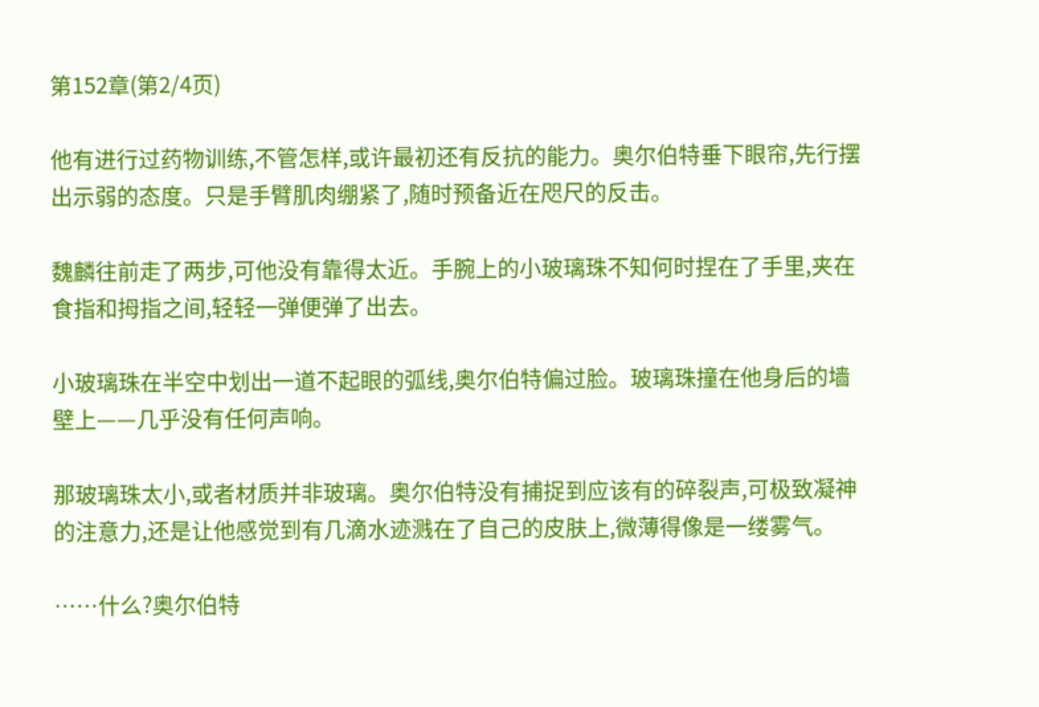第152章(第2/4页)

他有进行过药物训练,不管怎样,或许最初还有反抗的能力。奥尔伯特垂下眼帘,先行摆出示弱的态度。只是手臂肌肉绷紧了,随时预备近在咫尺的反击。

魏麟往前走了两步,可他没有靠得太近。手腕上的小玻璃珠不知何时捏在了手里,夹在食指和拇指之间,轻轻一弹便弹了出去。

小玻璃珠在半空中划出一道不起眼的弧线,奥尔伯特偏过脸。玻璃珠撞在他身后的墙壁上——几乎没有任何声响。

那玻璃珠太小,或者材质并非玻璃。奥尔伯特没有捕捉到应该有的碎裂声,可极致凝神的注意力,还是让他感觉到有几滴水迹溅在了自己的皮肤上,微薄得像是一缕雾气。

……什么?奥尔伯特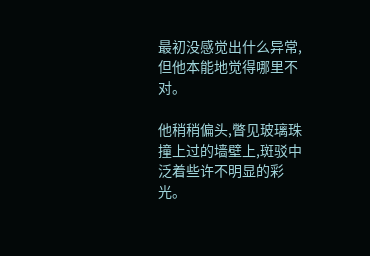最初没感觉出什么异常,但他本能地觉得哪里不对。

他稍稍偏头,瞥见玻璃珠撞上过的墙壁上,斑驳中泛着些许不明显的彩光。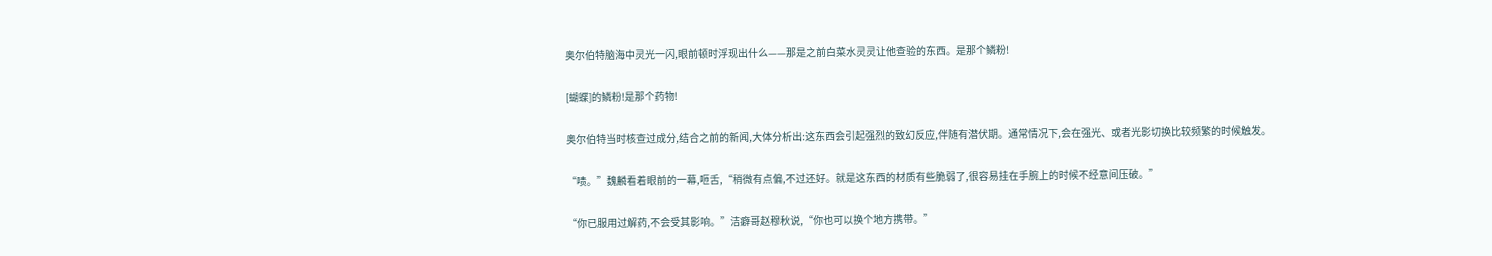奥尔伯特脑海中灵光一闪,眼前顿时浮现出什么——那是之前白菜水灵灵让他查验的东西。是那个鳞粉!

[蝴蝶]的鳞粉!是那个药物!

奥尔伯特当时核查过成分,结合之前的新闻,大体分析出:这东西会引起强烈的致幻反应,伴随有潜伏期。通常情况下,会在强光、或者光影切换比较频繁的时候触发。

“啧。”魏麟看着眼前的一幕,咂舌,“稍微有点偏,不过还好。就是这东西的材质有些脆弱了,很容易挂在手腕上的时候不经意间压破。”

“你已服用过解药,不会受其影响。”洁癖哥赵穆秋说,“你也可以换个地方携带。”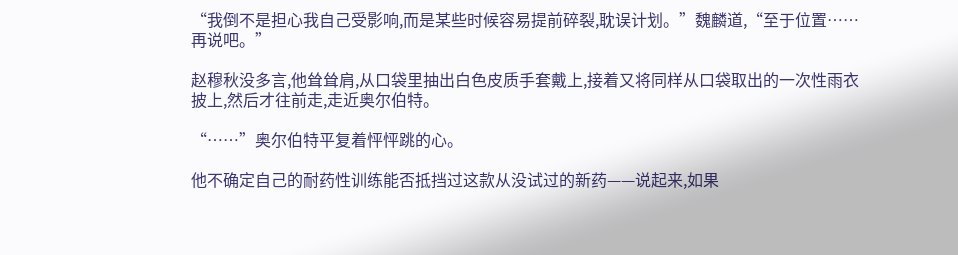“我倒不是担心我自己受影响,而是某些时候容易提前碎裂,耽误计划。”魏麟道,“至于位置……再说吧。”

赵穆秋没多言,他耸耸肩,从口袋里抽出白色皮质手套戴上,接着又将同样从口袋取出的一次性雨衣披上,然后才往前走,走近奥尔伯特。

“……”奥尔伯特平复着怦怦跳的心。

他不确定自己的耐药性训练能否抵挡过这款从没试过的新药——说起来,如果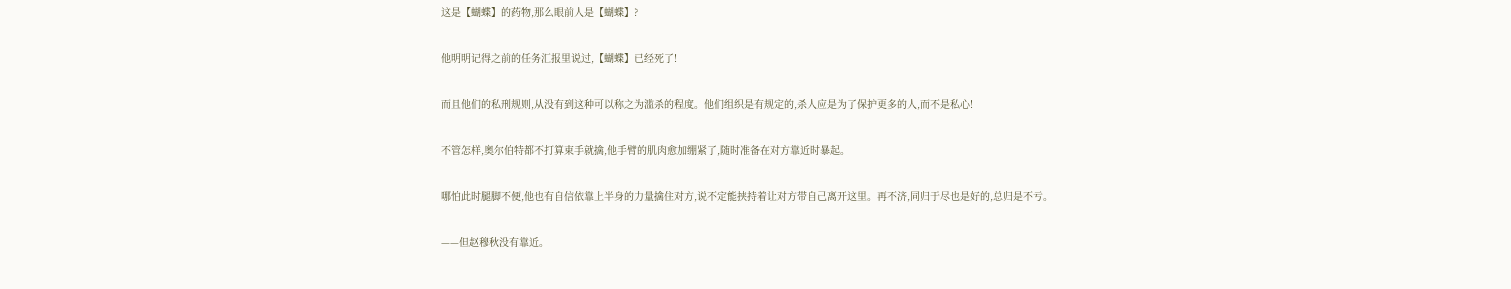这是【蝴蝶】的药物,那么眼前人是【蝴蝶】?

他明明记得之前的任务汇报里说过,【蝴蝶】已经死了!

而且他们的私刑规则,从没有到这种可以称之为滥杀的程度。他们组织是有规定的,杀人应是为了保护更多的人,而不是私心!

不管怎样,奥尔伯特都不打算束手就擒,他手臂的肌肉愈加绷紧了,随时准备在对方靠近时暴起。

哪怕此时腿脚不便,他也有自信依靠上半身的力量擒住对方,说不定能挟持着让对方带自己离开这里。再不济,同归于尽也是好的,总归是不亏。

——但赵穆秋没有靠近。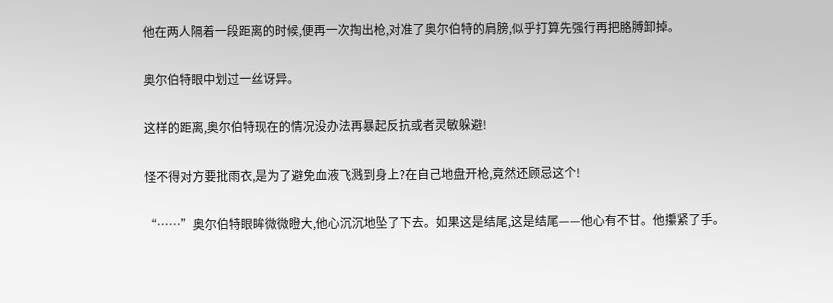他在两人隔着一段距离的时候,便再一次掏出枪,对准了奥尔伯特的肩膀,似乎打算先强行再把胳膊卸掉。

奥尔伯特眼中划过一丝讶异。

这样的距离,奥尔伯特现在的情况没办法再暴起反抗或者灵敏躲避!

怪不得对方要批雨衣,是为了避免血液飞溅到身上?在自己地盘开枪,竟然还顾忌这个!

“……”奥尔伯特眼眸微微瞪大,他心沉沉地坠了下去。如果这是结尾,这是结尾——他心有不甘。他攥紧了手。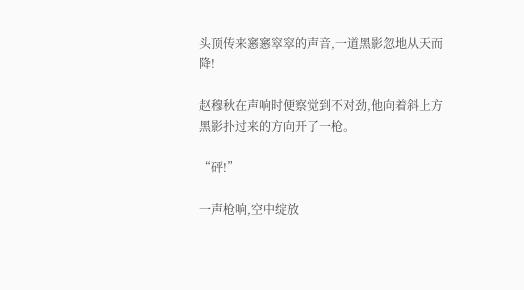头顶传来窸窸窣窣的声音,一道黑影忽地从天而降!

赵穆秋在声响时便察觉到不对劲,他向着斜上方黑影扑过来的方向开了一枪。

“砰!”

一声枪响,空中绽放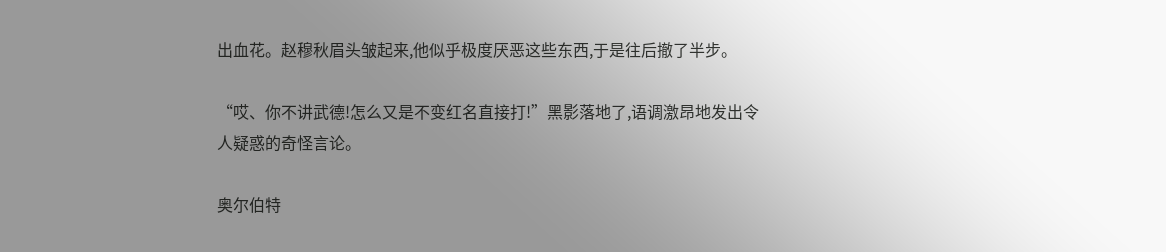出血花。赵穆秋眉头皱起来,他似乎极度厌恶这些东西,于是往后撤了半步。

“哎、你不讲武德!怎么又是不变红名直接打!”黑影落地了,语调激昂地发出令人疑惑的奇怪言论。

奥尔伯特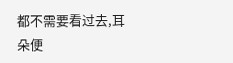都不需要看过去,耳朵便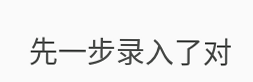先一步录入了对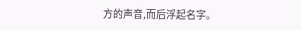方的声音,而后浮起名字。